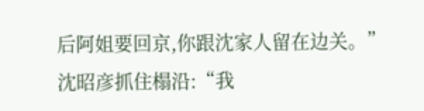后阿姐要回京,你跟沈家人留在边关。”
沈昭彦抓住榻沿:“我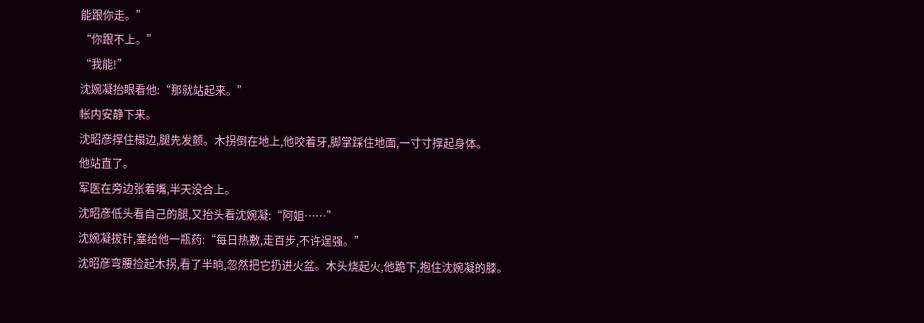能跟你走。”
“你跟不上。”
“我能!”
沈婉凝抬眼看他:“那就站起来。”
帐内安静下来。
沈昭彦撑住榻边,腿先发颤。木拐倒在地上,他咬着牙,脚掌踩住地面,一寸寸撑起身体。
他站直了。
军医在旁边张着嘴,半天没合上。
沈昭彦低头看自己的腿,又抬头看沈婉凝:“阿姐……”
沈婉凝拔针,塞给他一瓶药:“每日热敷,走百步,不许逞强。”
沈昭彦弯腰捡起木拐,看了半晌,忽然把它扔进火盆。木头烧起火,他跪下,抱住沈婉凝的膝。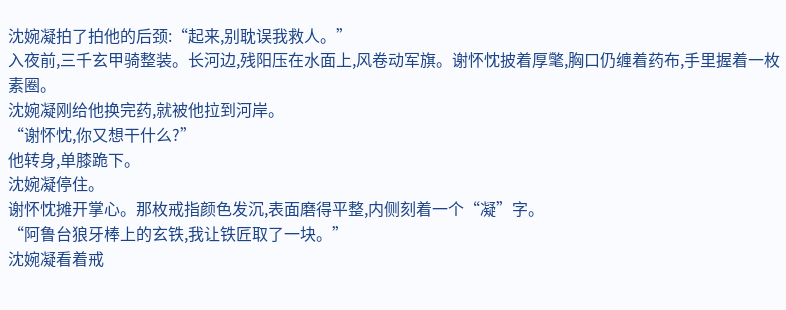沈婉凝拍了拍他的后颈:“起来,别耽误我救人。”
入夜前,三千玄甲骑整装。长河边,残阳压在水面上,风卷动军旗。谢怀忱披着厚氅,胸口仍缠着药布,手里握着一枚素圈。
沈婉凝刚给他换完药,就被他拉到河岸。
“谢怀忱,你又想干什么?”
他转身,单膝跪下。
沈婉凝停住。
谢怀忱摊开掌心。那枚戒指颜色发沉,表面磨得平整,内侧刻着一个“凝”字。
“阿鲁台狼牙棒上的玄铁,我让铁匠取了一块。”
沈婉凝看着戒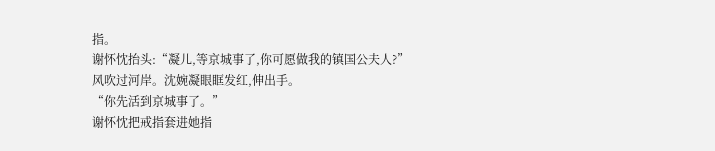指。
谢怀忱抬头:“凝儿,等京城事了,你可愿做我的镇国公夫人?”
风吹过河岸。沈婉凝眼眶发红,伸出手。
“你先活到京城事了。”
谢怀忱把戒指套进她指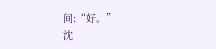间:“好。”
沈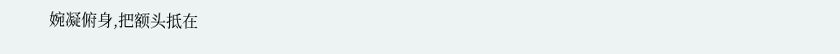婉凝俯身,把额头抵在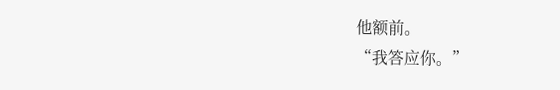他额前。
“我答应你。”